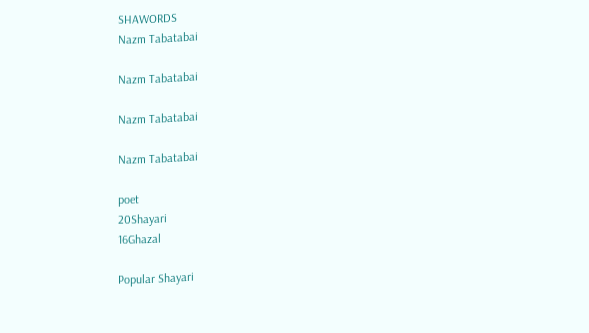SHAWORDS
Nazm Tabatabai

Nazm Tabatabai

Nazm Tabatabai

Nazm Tabatabai

poet
20Shayari
16Ghazal

Popular Shayari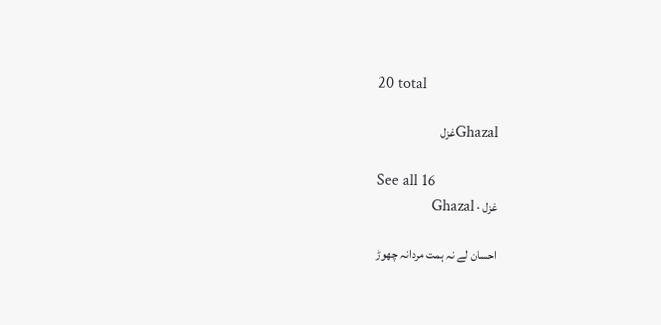20 total

Ghazalغزل

See all 16
غزل · Ghazal

احسان لے نہ ہمت مردانہ چھوڑ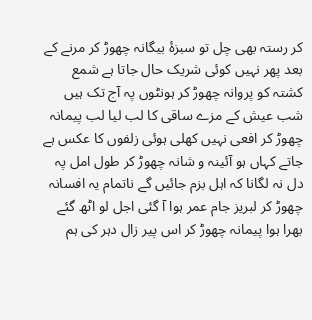کر رستہ بھی چل تو سبزۂ بیگانہ چھوڑ کر مرنے کے بعد پھر نہیں کوئی شریک حال جاتا ہے شمع کشتہ کو پروانہ چھوڑ کر ہونٹوں پہ آج تک ہیں شب عیش کے مزے ساقی کا لب لیا لب پیمانہ چھوڑ کر افعی نہیں کھلی ہوئی زلفوں کا عکس ہے جاتے کہاں ہو آئینہ و شانہ چھوڑ کر طول امل پہ دل نہ لگانا کہ اہل بزم جائیں گے ناتمام یہ افسانہ چھوڑ کر لبریز جام عمر ہوا آ گئی اجل لو اٹھ گئے بھرا ہوا پیمانہ چھوڑ کر اس پیر زال دہر کی ہم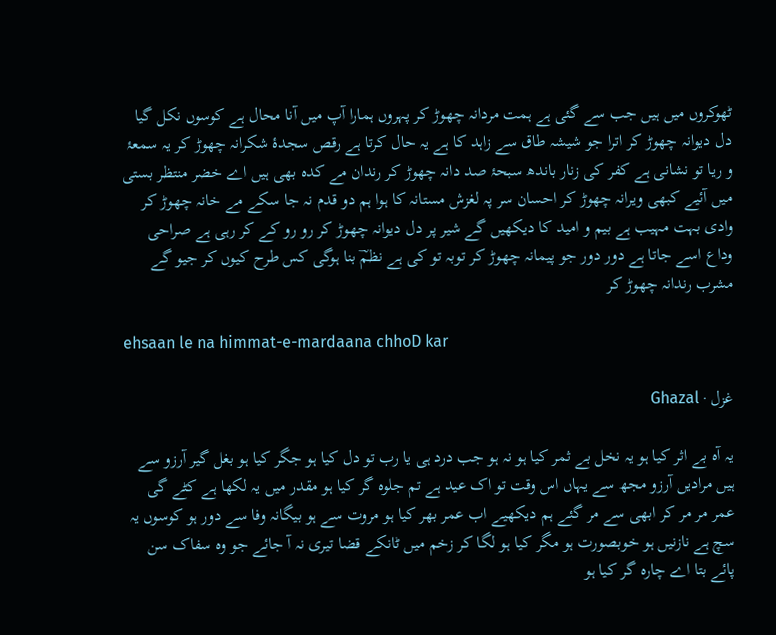ٹھوکروں میں ہیں جب سے گئی ہے ہمت مردانہ چھوڑ کر پہروں ہمارا آپ میں آنا محال ہے کوسوں نکل گیا دل دیوانہ چھوڑ کر اترا جو شیشہ طاق سے زاہد کا ہے یہ حال کرتا ہے رقص سجدۂ شکرانہ چھوڑ کر یہ سمعۂ و ریا تو نشانی ہے کفر کی زنار باندھ سبحۂ صد دانہ چھوڑ کر رندان مے کدہ بھی ہیں اے خضر منتظر بستی میں آئیے کبھی ویرانہ چھوڑ کر احسان سر پہ لغزش مستانہ کا ہوا ہم دو قدم نہ جا سکے مے خانہ چھوڑ کر وادی بہت مہیب ہے بیم و امید کا دیکھیں گے شیر پر دل دیوانہ چھوڑ کر رو رو کے کر رہی ہے صراحی وداع اسے جاتا ہے دور دور جو پیمانہ چھوڑ کر توبہ تو کی ہے نظمؔ بنا ہوگی کس طرح کیوں کر جیو گے مشرب رندانہ چھوڑ کر

ehsaan le na himmat-e-mardaana chhoD kar

غزل · Ghazal

یہ آہ بے اثر کیا ہو یہ نخل بے ثمر کیا ہو نہ ہو جب درد ہی یا رب تو دل کیا ہو جگر کیا ہو بغل گیر آرزو سے ہیں مرادیں آرزو مجھ سے یہاں اس وقت تو اک عید ہے تم جلوہ گر کیا ہو مقدر میں یہ لکھا ہے کٹے گی عمر مر مر کر ابھی سے مر گئے ہم دیکھیے اب عمر بھر کیا ہو مروت سے ہو بیگانہ وفا سے دور ہو کوسوں یہ سچ ہے نازنیں ہو خوبصورت ہو مگر کیا ہو لگا کر زخم میں ٹانکے قضا تیری نہ آ جائے جو وہ سفاک سن پائے بتا اے چارہ گر کیا ہو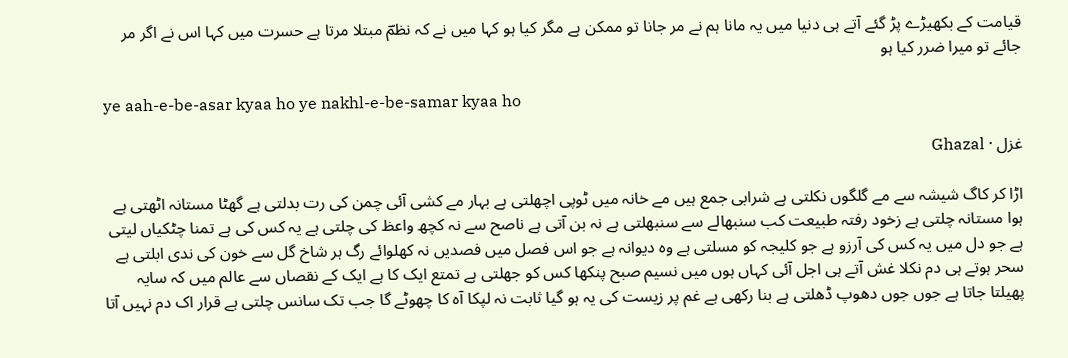قیامت کے بکھیڑے پڑ گئے آتے ہی دنیا میں یہ مانا ہم نے مر جانا تو ممکن ہے مگر کیا ہو کہا میں نے کہ نظمؔ مبتلا مرتا ہے حسرت میں کہا اس نے اگر مر جائے تو میرا ضرر کیا ہو

ye aah-e-be-asar kyaa ho ye nakhl-e-be-samar kyaa ho

غزل · Ghazal

اڑا کر کاگ شیشہ سے مے گلگوں نکلتی ہے شرابی جمع ہیں مے خانہ میں ٹوپی اچھلتی ہے بہار مے کشی آئی چمن کی رت بدلتی ہے گھٹا مستانہ اٹھتی ہے ہوا مستانہ چلتی ہے زخود رفتہ طبیعت کب سنبھالے سے سنبھلتی ہے نہ بن آتی ہے ناصح سے نہ کچھ واعظ کی چلتی ہے یہ کس کی ہے تمنا چٹکیاں لیتی ہے جو دل میں یہ کس کی آرزو ہے جو کلیجہ کو مسلتی ہے وہ دیوانہ ہے جو اس فصل میں فصدیں نہ کھلوائے رگ ہر شاخ گل سے خون کی ندی ابلتی ہے سحر ہوتے ہی دم نکلا غش آتے ہی اجل آئی کہاں ہوں میں نسیم صبح پنکھا کس کو جھلتی ہے تمتع ایک کا ہے ایک کے نقصاں سے عالم میں کہ سایہ پھیلتا جاتا ہے جوں جوں دھوپ ڈھلتی ہے بنا رکھی ہے غم پر زیست کی یہ ہو گیا ثابت نہ لپکا آہ کا چھوٹے گا جب تک سانس چلتی ہے قرار اک دم نہیں آتا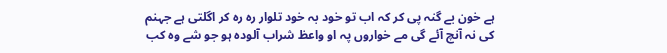ہے خون بے گنہ پی کر کہ اب تو خود بہ خود تلوار رہ رہ کر اگلتی ہے جہنم کی نہ آنچ آئے گی مے خواروں پہ او واعظ شراب آلودہ ہو جو شے وہ کب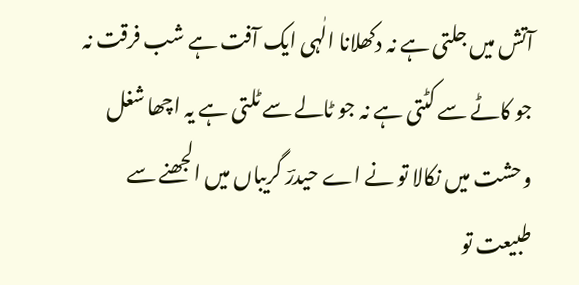آتش میں جلتی ہے نہ دکھلانا الٰہی ایک آفت ہے شب فرقت نہ جو کاٹے سے کٹتی ہے نہ جو ٹالے سے ٹلتی ہے یہ اچھا شغل وحشت میں نکالا تو نے اے حیدرؔ گریباں میں الجھنے سے طبیعت تو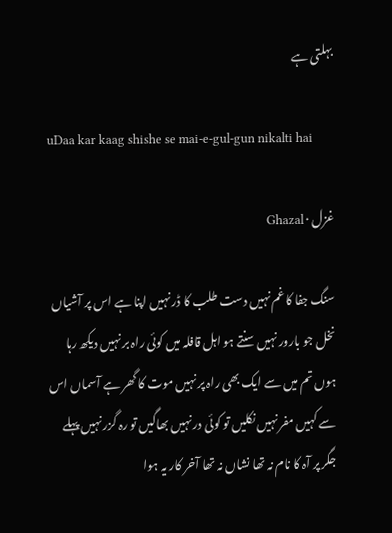بہلتی ہے

uDaa kar kaag shishe se mai-e-gul-gun nikalti hai

غزل · Ghazal

سنگ جفا کا غم نہیں دست طلب کا ڈر نہیں اپنا ہے اس پر آشیاں نخل جو بارور نہیں سنتے ہو اہل قافلہ میں کوئی راہ بر نہیں دیکھ رہا ہوں تم میں سے ایک بھی راہ پر نہیں موت کا گھر ہے آسماں اس سے کہیں مفر نہیں نکلیں تو کوئی در نہیں بھاگیں تو رہ گزر نہیں پہلے جگر پر آہ کا نام نہ تھا نشاں نہ تھا آخر کار یہ ہوا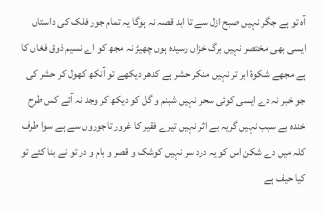آہ تو ہے جگر نہیں صبح ازل سے تا ابد قصہ نہ ہوگا یہ تمام جور فلک کی داستاں ایسی بھی مختصر نہیں برگ خزاں رسیدہ ہوں چھیڑ نہ مجھ کو اے نسیم ذوق فغاں کا ہے مجھے شکوۂ ابر تر نہیں منکر حشر ہے کدھر دیکھے تو آنکھ کھول کر حشر کی جو خبر نہ دے ایسی کوئی سحر نہیں شبنم و گل کو دیکھ کر وجد نہ آئے کس طرح خندہ بے سبب نہیں گریہ بے اثر نہیں تیرے فقیر کا غرور تاجوروں سے ہے سوا طرف کلہ میں دے شکن اس کو یہ درد سر نہیں کوشک و قصر و بام و در تو نے بنا کئے تو کیا حیف ہے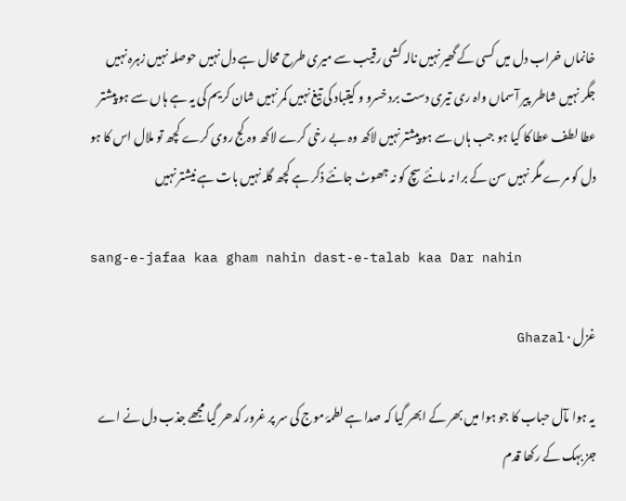خانماں خراب دل میں کسی کے گھیر نہیں نالہ کشی رقیب سے میری طرح محال ہے دل نہیں حوصلہ نہیں زہرہ نہیں جگر نہیں شاطر پیر آسماں واہ ری تیری دست برد خسرو و کیقباد کی تیغ نہیں کمر نہیں شان کریم کی یہ ہے ہاں سے ہو پیشتر عطا لطف عطا کا کیا ہو جب ہاں سے ہو پیشتر نہیں لاکھ وہ بے رخی کرے لاکھ وہ کج روی کرے کچھ تو ملال اس کا ہو دل کو مرے مگر نہیں سن کے برا نہ مانئے سچ کو نہ جھوٹ جانئے ذکر ہے کچھ گلہ نہیں بات ہے نیشتر نہیں

sang-e-jafaa kaa gham nahin dast-e-talab kaa Dar nahin

غزل · Ghazal

یہ ہوا مآل حباب کا جو ہوا میں بھر کے ابھر گیا کہ صدا ہے لطمۂ موج کی سر پر غرور کدھر گیا مجھے جذب دل نے اے جز بہک کے رکھا قدم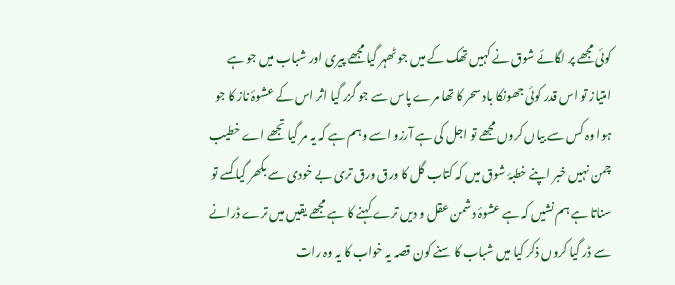کوئی مجھے پر لگائے شوق نے کہیں تھک کے میں جو ٹھہر گیا مجھے پیری اور شباب میں جو ہے امتیاز تو اس قدر کوئی جھونکا باد سحر کا تھا مرے پاس سے جو گزر گیا اثر اس کے عشوۂ ناز کا جو ہوا وہ کس سے بیاں کروں مجھے تو اجل کی ہے آرزو اسے وہم ہے کہ یہ مر گیا تجھے اے خطیب چمن نہیں خبر اپنے خطبۂ شوق میں کہ کتاب گل کا ورق ورق تری بے خودی سے بکھر گیا کسے تو سناتا ہے ہم نشیں کہ ہے عشوۂ دشمن عقل و دیں ترے کہنے کا ہے مجھے یقیں میں ترے ڈرانے سے ڈر گیا کروں ذکر کیا میں شباب کا سنے کون قصہ یہ خواب کا یہ وہ رات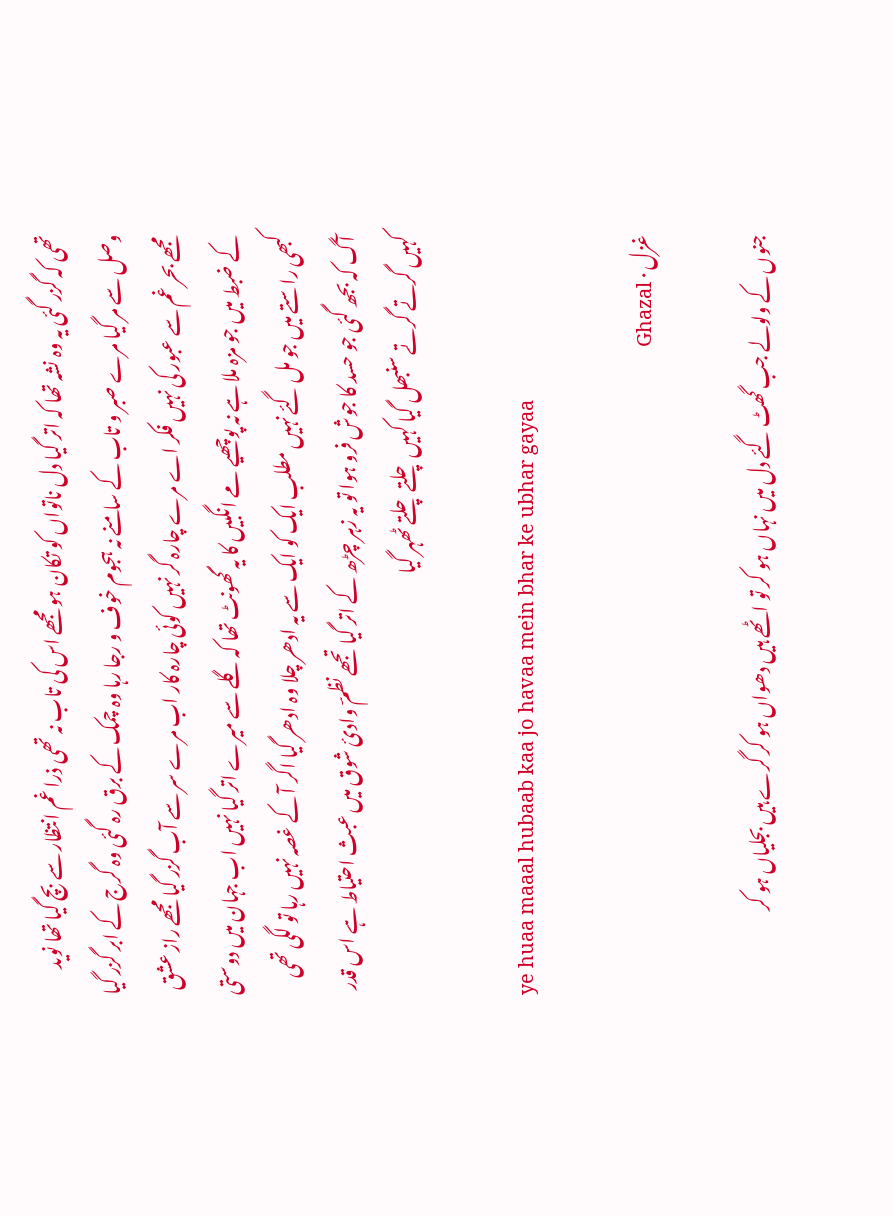تھی کہ گزر گئی یہ وہ نشہ تھا کہ اتر گیا دل ناتواں کو تکان ہو مجھے اس کی تاب نہ تھی ذرا غم انتظار سے بچ گیا تھا نوید وصل سے مر گیا مرے صبر و تاب کے سامنے نہ ہجوم خوف و رجا رہا وہ چمک کے برق رہ گئی وہ گرج کے ابر گزر گیا مجھے بحر غم سے عبور کی نہیں فکر اے مرے چارہ گر نہیں کوئی چارہ کار اب مرے سر سے آب گزر گیا مجھے راز عشق کے ضبط میں جو مزہ ملا ہے نہ پوچھیے مے انگبیں کا یہ گھونٹ تھا کہ گلے سے میرے اتر گیا نہیں اب جہان میں دوستی کبھی راستے میں جو مل گئے نہیں مطلب ایک کو ایک سے یہ ادھر چلا وہ ادھر گیا اگر آ کے غصہ نہیں رہا تو لگی تھی آگ کہ بجھ گئی جو حسد کا جوش فرو ہوا تو یہ زہر چڑھ کے اتر گیا تجھے نظمؔ وادئ شوق میں عبث احتیاط ہے اس قدر کہیں گرتے گرتے سنبھل گیا کہیں چلتے چلتے ٹھہر گیا

ye huaa maaal hubaab kaa jo havaa mein bhar ke ubhar gayaa

غزل · Ghazal

جنوں کے ولولے جب گھٹ گئے دل میں نہاں ہو کر تو اٹھے ہیں دھواں ہو کر گرے ہیں بجلیاں ہو کر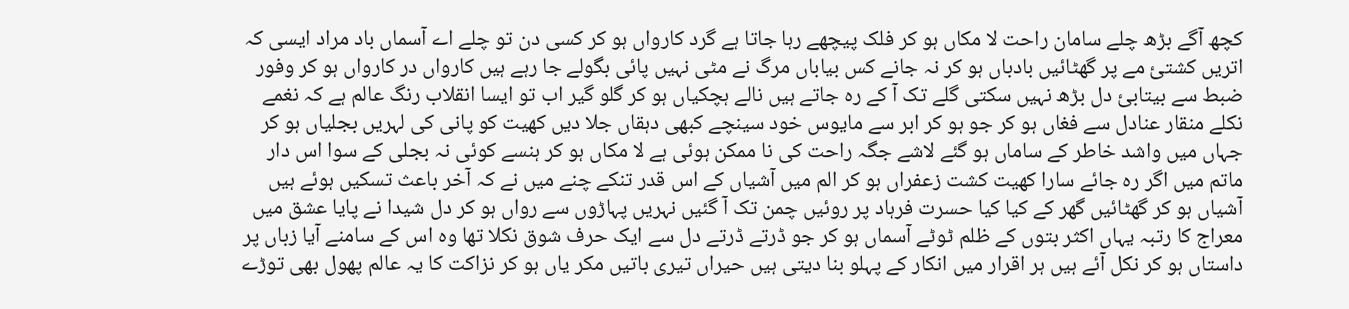کچھ آگے بڑھ چلے سامان راحت لا مکاں ہو کر فلک پیچھے رہا جاتا ہے گرد کارواں ہو کر کسی دن تو چلے اے آسماں باد مراد ایسی کہ اتریں کشتیٔ مے پر گھٹائیں بادباں ہو کر نہ جانے کس بیاباں مرگ نے مٹی نہیں پائی بگولے جا رہے ہیں کارواں در کارواں ہو کر وفور ضبط سے بیتابیٔ دل بڑھ نہیں سکتی گلے تک آ کے رہ جاتے ہیں نالے ہچکیاں ہو کر گلو گیر اب تو ایسا انقلاب رنگ عالم ہے کہ نغمے نکلے منقار عنادل سے فغاں ہو کر جو ہو کر ابر سے مایوس خود سینچے کبھی دہقاں جلا دیں کھیت کو پانی کی لہریں بجلیاں ہو کر جہاں میں واشد خاطر کے ساماں ہو گئے لاشے جگہ راحت کی نا ممکن ہوئی ہے لا مکاں ہو کر ہنسے کوئی نہ بجلی کے سوا اس دار ماتم میں اگر رہ جائے سارا کھیت کشت‌ زعفراں ہو کر الم میں آشیاں کے اس قدر تنکے چنے میں نے کہ آخر باعث تسکیں ہوئے ہیں آشیاں ہو کر گھٹائیں گھر کے کیا کیا حسرت فرہاد پر روئیں چمن تک آ گئیں نہریں پہاڑوں سے رواں ہو کر دل شیدا نے پایا عشق میں معراج کا رتبہ یہاں اکثر بتوں کے ظلم ٹوٹے آسماں ہو کر جو ڈرتے ڈرتے دل سے ایک حرف شوق نکلا تھا وہ اس کے سامنے آیا زباں پر داستاں ہو کر نکل آئے ہیں ہر اقرار میں انکار کے پہلو بنا دیتی ہیں حیراں تیری باتیں مکر یاں ہو کر نزاکت کا یہ عالم پھول بھی توڑے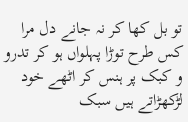تو بل کھا کر نہ جانے دل مرا کس طرح توڑا پہلواں ہو کر تدرو و کبک پر ہنس کر اٹھے خود لڑکھڑاتے ہیں سبک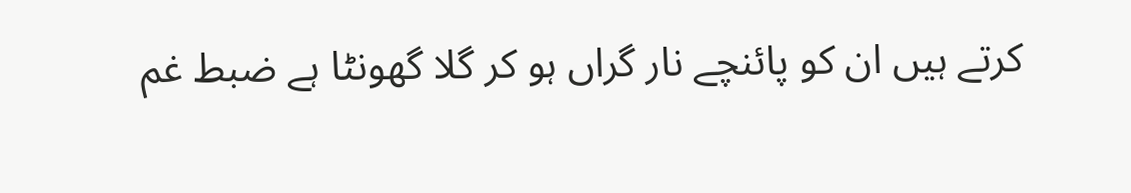کرتے ہیں ان کو پائنچے نار گراں ہو کر گلا گھونٹا ہے ضبط غم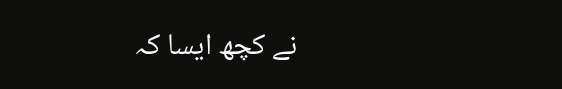نے کچھ ایسا کہ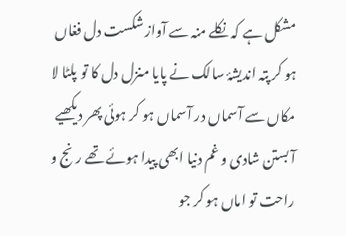مشکل ہے کہ نکلے منہ سے آواز شکست دل فغاں ہو کر پتہ اندیشۂ سالک نے پایا منزل دل کا تو پلٹا لا مکاں سے آسماں در آسماں ہو کر ہوئی پھر دیکھیے آ بستن شادی و غم دنیا ابھی پیدا ہوئے تھے رنج و راحت تو اماں ہو کر جو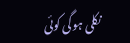نکلی ہوگی کوئی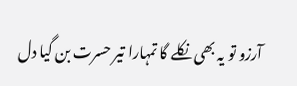آرزو تو یہ بھی نکلے گا تمہارا تیر حسرت بن گیا دل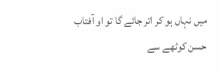میں نہاں ہو کر اتر جائے گا تو او آفتاب حسن کوٹھے سے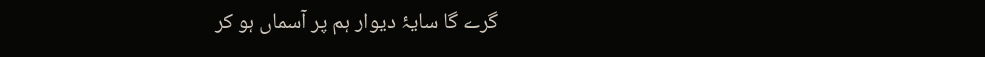گرے گا سایۂ دیوار ہم پر آسماں ہو کر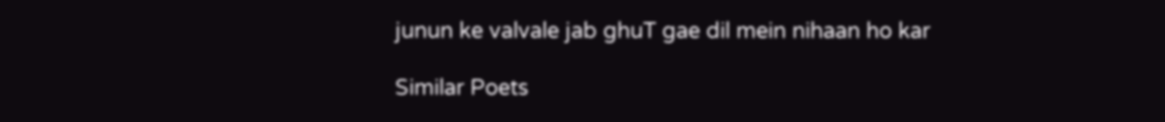junun ke valvale jab ghuT gae dil mein nihaan ho kar

Similar Poets